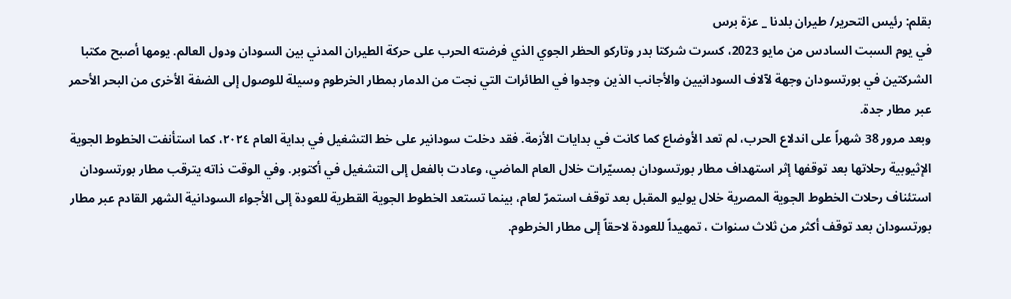بقلم: رئيس التحرير/ طيران بلدنا _ عزة برس
في يوم السبت السادس من مايو 2023، كسرت شركتا بدر وتاركو الحظر الجوي الذي فرضته الحرب على حركة الطيران المدني بين السودان ودول العالم. يومها أصبح مكتبا الشركتين في بورتسودان وجهة لآلاف السودانيين والأجانب الذين وجدوا في الطائرات التي نجت من الدمار بمطار الخرطوم وسيلة للوصول إلى الضفة الأخرى من البحر الأحمر عبر مطار جدة.
وبعد مرور 38 شهراً على اندلاع الحرب، لم تعد الأوضاع كما كانت في بدايات الأزمة. فقد دخلت سودانير على خط التشغيل في بداية العام ٢٠٢٤، كما استأنفت الخطوط الجوية الإثيوبية رحلاتها بعد توقفها إثر استهداف مطار بورتسودان بمسيّرات خلال العام الماضي، وعادت بالفعل إلى التشغيل في أكتوبر. وفي الوقت ذاته يترقب مطار بورتسودان استئناف رحلات الخطوط الجوية المصرية خلال يوليو المقبل بعد توقف استمرّ لعام، بينما تستعد الخطوط الجوية القطرية للعودة إلى الأجواء السودانية الشهر القادم عبر مطار بورتسودان بعد توقف أكثر من ثلاث سنوات ، تمهيداً للعودة لاحقاً إلى مطار الخرطوم.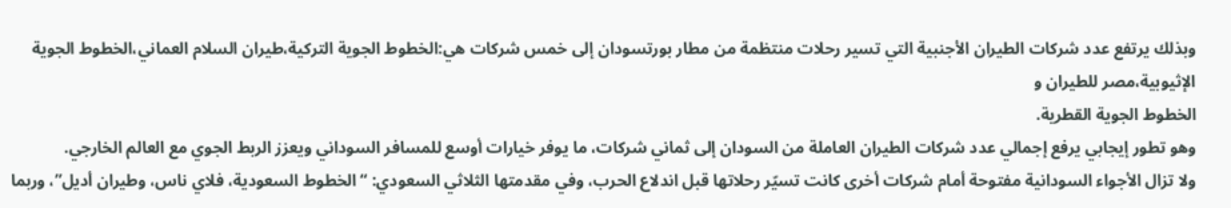وبذلك يرتفع عدد شركات الطيران الأجنبية التي تسير رحلات منتظمة من مطار بورتسودان إلى خمس شركات هي:الخطوط الجوية التركية،طيران السلام العماني،الخطوط الجوية الإثيوبية،مصر للطيران و
الخطوط الجوية القطرية.
وهو تطور إيجابي يرفع إجمالي عدد شركات الطيران العاملة من السودان إلى ثماني شركات، ما يوفر خيارات أوسع للمسافر السوداني ويعزز الربط الجوي مع العالم الخارجي.
ولا تزال الأجواء السودانية مفتوحة أمام شركات أخرى كانت تسيّر رحلاتها قبل اندلاع الحرب، وفي مقدمتها الثلاثي السعودي: “الخطوط السعودية، فلاي ناس، وطيران أديل”، وربما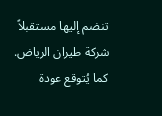تنضم إليها مستقبلاً شركة طيران الرياض. كما يُتوقع عودة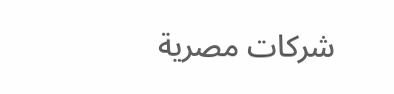شركات مصرية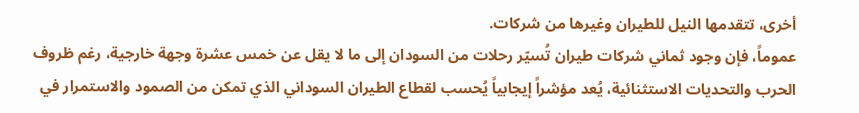أخرى، تتقدمها النيل للطيران وغيرها من شركات.
عموماً، فإن وجود ثماني شركات طيران تُسيّر رحلات من السودان إلى ما لا يقل عن خمس عشرة وجهة خارجية، رغم ظروف الحرب والتحديات الاستثنائية، يُعد مؤشراً إيجابياً يُحسب لقطاع الطيران السوداني الذي تمكن من الصمود والاستمرار في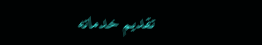تقديم خدماته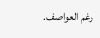رغم العواصف.